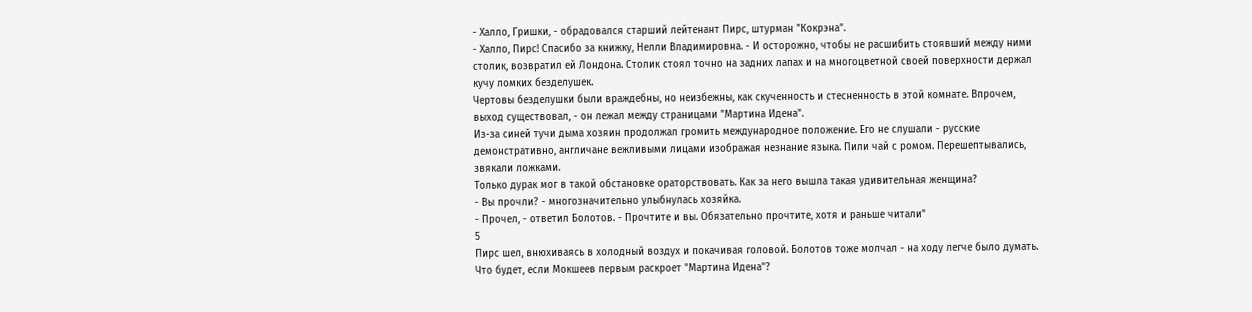- Халло, Гришки, - обрадовался старший лейтенант Пирс, штурман "Кокрэна".
- Халло, Пирс! Спасибо за книжку, Нелли Владимировна. - И осторожно, чтобы не расшибить стоявший между ними столик, возвратил ей Лондона. Столик стоял точно на задних лапах и на многоцветной своей поверхности держал кучу ломких безделушек.
Чертовы безделушки были враждебны, но неизбежны, как скученность и стесненность в этой комнате. Впрочем, выход существовал, - он лежал между страницами "Мартина Идена".
Из-за синей тучи дыма хозяин продолжал громить международное положение. Его не слушали - русские демонстративно, англичане вежливыми лицами изображая незнание языка. Пили чай с ромом. Перешептывались, звякали ложками.
Только дурак мог в такой обстановке ораторствовать. Как за него вышла такая удивительная женщина?
- Вы прочли? - многозначительно улыбнулась хозяйка.
- Прочел, - ответил Болотов. - Прочтите и вы. Обязательно прочтите, хотя и раньше читали"
5
Пирс шел, внюхиваясь в холодный воздух и покачивая головой. Болотов тоже молчал - на ходу легче было думать. Что будет, если Мокшеев первым раскроет "Мартина Идена"?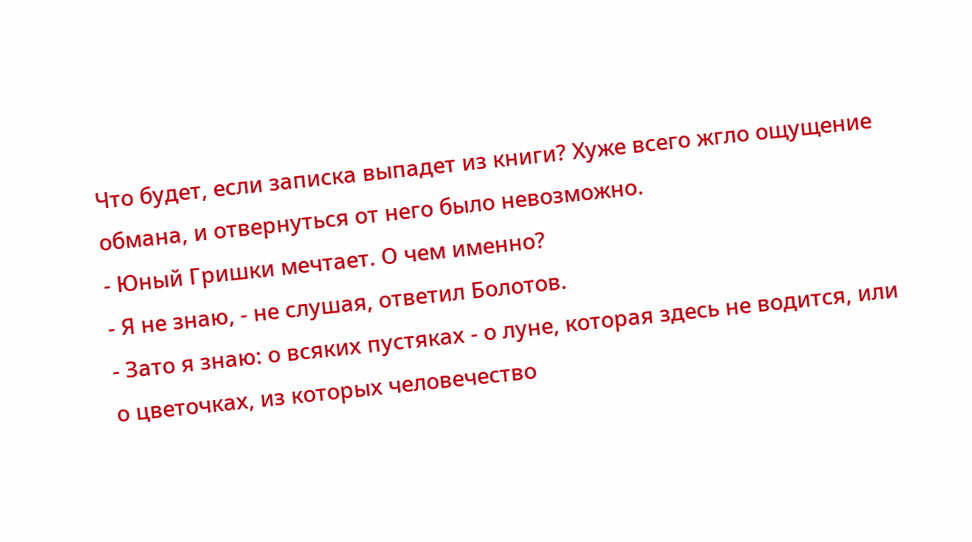Что будет, если записка выпадет из книги? Хуже всего жгло ощущение обмана, и отвернуться от него было невозможно.
- Юный Гришки мечтает. О чем именно?
- Я не знаю, - не слушая, ответил Болотов.
- Зато я знаю: о всяких пустяках - о луне, которая здесь не водится, или о цветочках, из которых человечество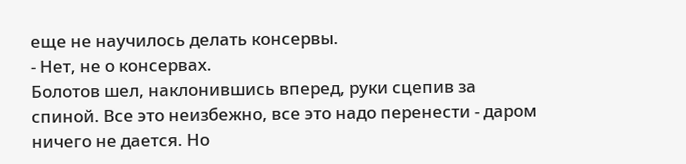еще не научилось делать консервы.
- Нет, не о консервах.
Болотов шел, наклонившись вперед, руки сцепив за спиной. Все это неизбежно, все это надо перенести - даром ничего не дается. Но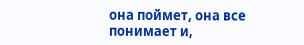она поймет, она все понимает и,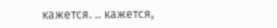кажется. .. кажется,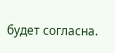будет согласна.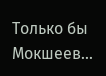Только бы Мокшеев...